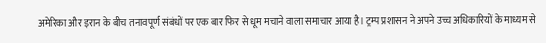अमेरिका और इरान के बीच तनावपूर्ण संबंधों पर एक बार फिर से धूम मचाने वाला समाचार आया है। ट्रम्प प्रशासन ने अपने उच्च अधिकारियों के माध्यम से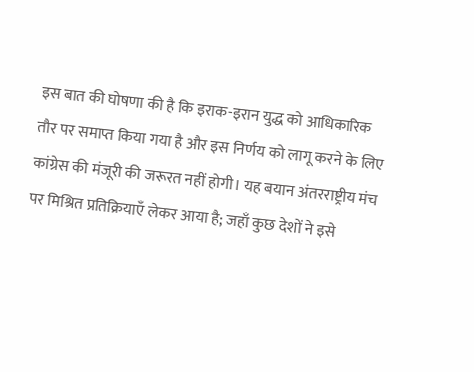इस बात की घोषणा की है कि इराक-इरान युद्ध को आधिकारिक तौर पर समाप्त किया गया है और इस निर्णय को लागू करने के लिए कांग्रेस की मंजूरी की जरूरत नहीं होगी। यह बयान अंतरराष्ट्रीय मंच पर मिश्रित प्रतिक्रियाएँ लेकर आया है; जहाँ कुछ देशों ने इसे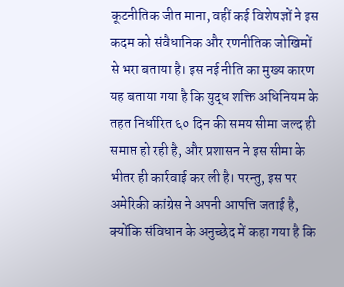कूटनीतिक जीत माना, वहीं कई विशेषज्ञों ने इस कदम को संवैधानिक और रणनीतिक जोखिमों से भरा बताया है। इस नई नीति का मुख्य कारण यह बताया गया है कि युद्ध शक्ति अधिनियम के तहत निर्धारित ६० दिन की समय सीमा जल्द ही समाप्त हो रही है, और प्रशासन ने इस सीमा के भीतर ही कार्रवाई कर ली है। परन्तु, इस पर अमेरिकी कांग्रेस ने अपनी आपत्ति जताई है, क्योंकि संविधान के अनुच्छेद में कहा गया है कि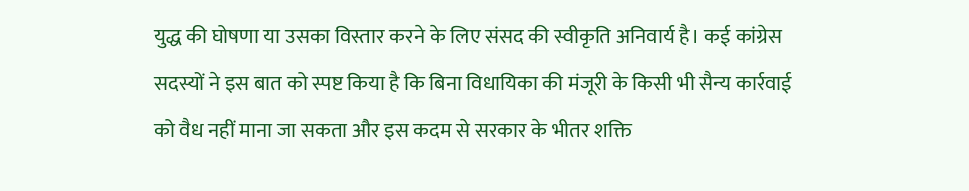युद्ध की घोषणा या उसका विस्तार करने के लिए संसद की स्वीकृति अनिवार्य है। कई कांग्रेस सदस्यों ने इस बात को स्पष्ट किया है कि बिना विधायिका की मंजूरी के किसी भी सैन्य कार्रवाई को वैध नहीं माना जा सकता और इस कदम से सरकार के भीतर शक्ति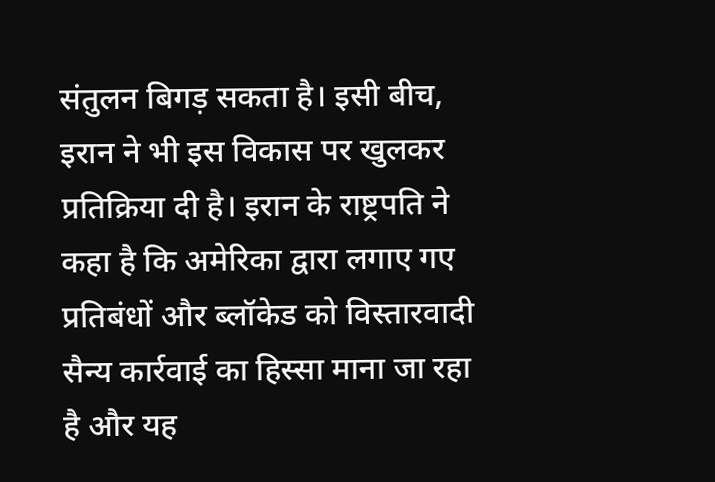संतुलन बिगड़ सकता है। इसी बीच, इरान ने भी इस विकास पर खुलकर प्रतिक्रिया दी है। इरान के राष्ट्रपति ने कहा है कि अमेरिका द्वारा लगाए गए प्रतिबंधों और ब्लॉकेड को विस्तारवादी सैन्य कार्रवाई का हिस्सा माना जा रहा है और यह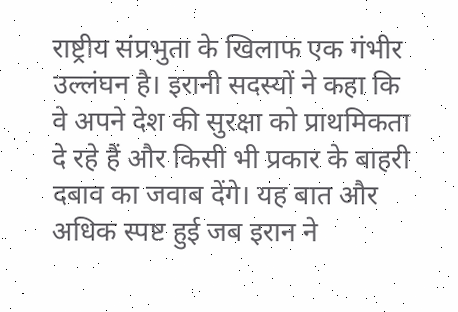राष्ट्रीय संप्रभुता के खिलाफ एक गंभीर उल्लंघन है। इरानी सदस्यों ने कहा कि वे अपने देश की सुरक्षा को प्राथमिकता दे रहे हैं और किसी भी प्रकार के बाहरी दबाव का जवाब देंगे। यह बात और अधिक स्पष्ट हुई जब इरान ने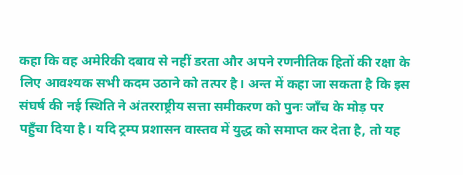कहा कि वह अमेरिकी दबाव से नहीं डरता और अपने रणनीतिक हितों की रक्षा के लिए आवश्यक सभी कदम उठाने को तत्पर है। अन्त में कहा जा सकता है कि इस संघर्ष की नई स्थिति ने अंतरराष्ट्रीय सत्ता समीकरण को पुनः जाँच के मोड़ पर पहुँचा दिया है। यदि ट्रम्प प्रशासन वास्तव में युद्ध को समाप्त कर देता है, तो यह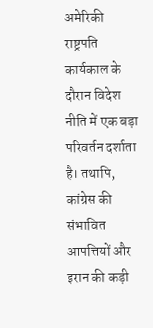अमेरिकी राष्ट्रपति कार्यकाल के दौरान विदेश नीति में एक बड़ा परिवर्तन दर्शाता है। तथापि, कांग्रेस की संभावित आपत्तियों और इरान की कड़ी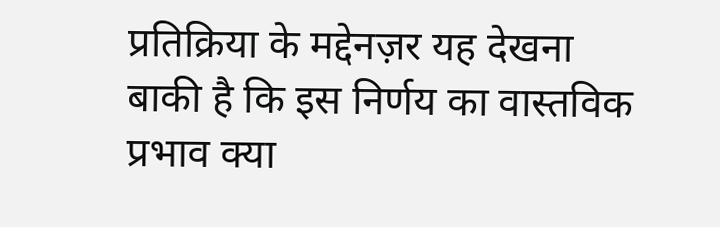प्रतिक्रिया के मद्देनज़र यह देखना बाकी है कि इस निर्णय का वास्तविक प्रभाव क्या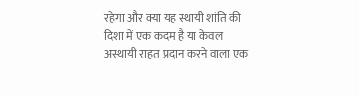रहेगा और क्या यह स्थायी शांति की दिशा में एक कदम है या केवल अस्थायी राहत प्रदान करने वाला एक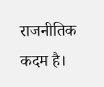राजनीतिक कदम है।